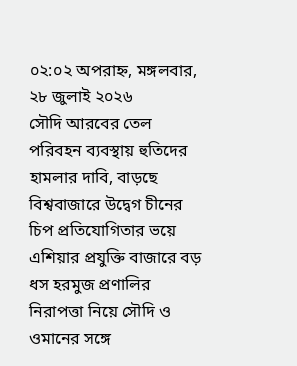০২:০২ অপরাহ্ন, মঙ্গলবার, ২৮ জুলাই ২০২৬
সৌদি আরবের তেল পরিবহন ব্যবস্থায় হুতিদের হামলার দাবি, বাড়ছে বিশ্ববাজারে উদ্বেগ চীনের চিপ প্রতিযোগিতার ভয়ে এশিয়ার প্রযুক্তি বাজারে বড় ধস হরমুজ প্রণালির নিরাপত্তা নিয়ে সৌদি ও ওমানের সঙ্গে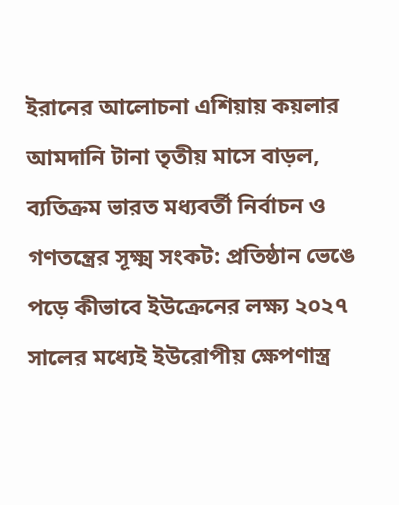ইরানের আলোচনা এশিয়ায় কয়লার আমদানি টানা তৃতীয় মাসে বাড়ল, ব্যতিক্রম ভারত মধ্যবর্তী নির্বাচন ও গণতন্ত্রের সূক্ষ্ম সংকট: প্রতিষ্ঠান ভেঙে পড়ে কীভাবে ইউক্রেনের লক্ষ্য ২০২৭ সালের মধ্যেই ইউরোপীয় ক্ষেপণাস্ত্র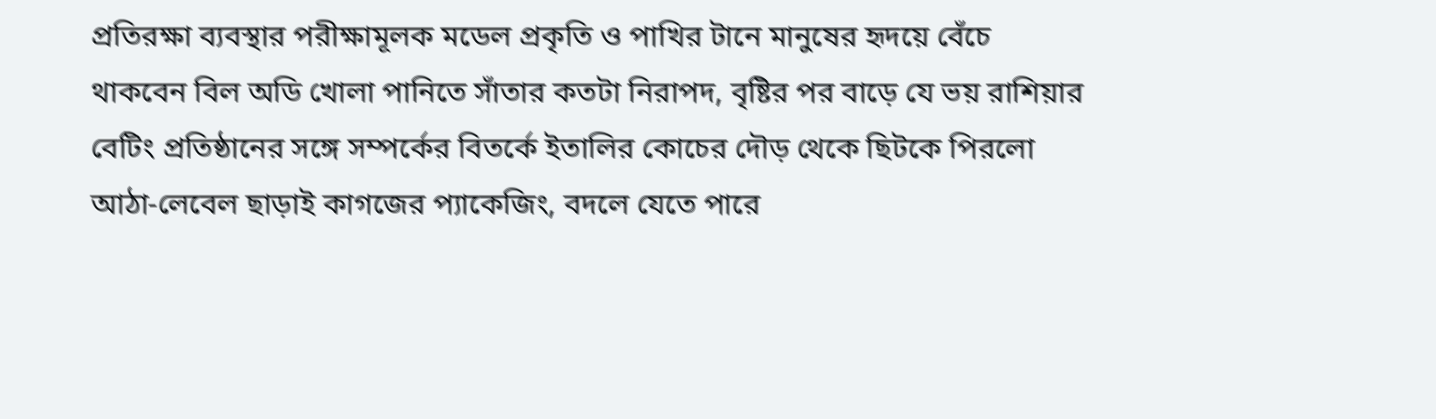প্রতিরক্ষা ব্যবস্থার পরীক্ষামূলক মডেল প্রকৃতি ও পাখির টানে মানুষের হৃদয়ে বেঁচে থাকবেন বিল অডি খোলা পানিতে সাঁতার কতটা নিরাপদ, বৃষ্টির পর বাড়ে যে ভয় রাশিয়ার বেটিং প্রতিষ্ঠানের সঙ্গে সম্পর্কের বিতর্কে ইতালির কোচের দৌড় থেকে ছিটকে পিরলো আঠা-লেবেল ছাড়াই কাগজের প্যাকেজিং, বদলে যেতে পারে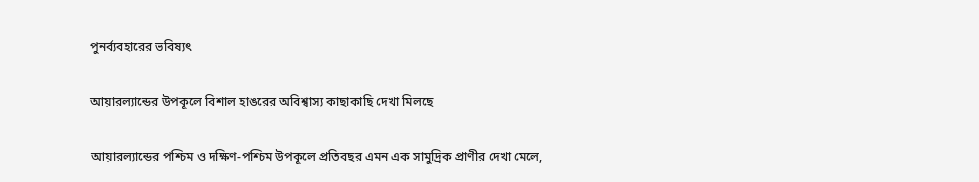পুনর্ব্যবহারের ভবিষ্যৎ

আয়ারল্যান্ডের উপকূলে বিশাল হাঙরের অবিশ্বাস্য কাছাকাছি দেখা মিলছে

আয়ারল্যান্ডের পশ্চিম ও দক্ষিণ-পশ্চিম উপকূলে প্রতিবছর এমন এক সামুদ্রিক প্রাণীর দেখা মেলে,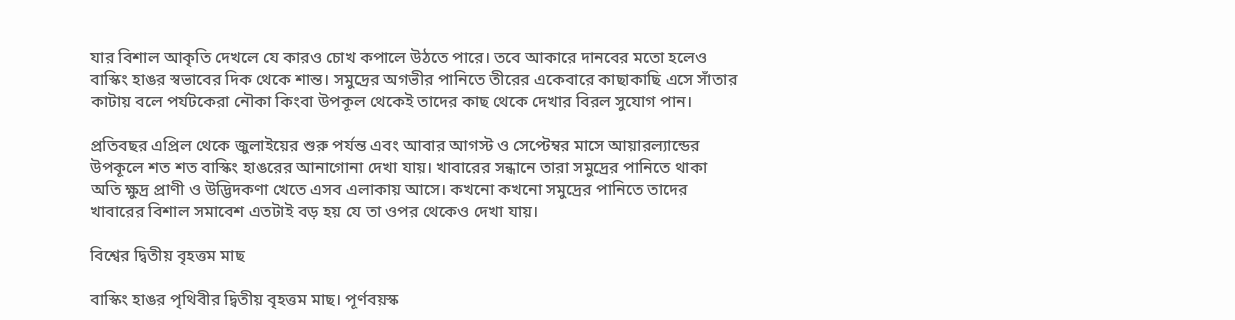যার বিশাল আকৃতি দেখলে যে কারও চোখ কপালে উঠতে পারে। তবে আকারে দানবের মতো হলেও বাস্কিং হাঙর স্বভাবের দিক থেকে শান্ত। সমুদ্রের অগভীর পানিতে তীরের একেবারে কাছাকাছি এসে সাঁতার কাটায় বলে পর্যটকেরা নৌকা কিংবা উপকূল থেকেই তাদের কাছ থেকে দেখার বিরল সুযোগ পান।

প্রতিবছর এপ্রিল থেকে জুলাইয়ের শুরু পর্যন্ত এবং আবার আগস্ট ও সেপ্টেম্বর মাসে আয়ারল্যান্ডের উপকূলে শত শত বাস্কিং হাঙরের আনাগোনা দেখা যায়। খাবারের সন্ধানে তারা সমুদ্রের পানিতে থাকা অতি ক্ষুদ্র প্রাণী ও উদ্ভিদকণা খেতে এসব এলাকায় আসে। কখনো কখনো সমুদ্রের পানিতে তাদের খাবারের বিশাল সমাবেশ এতটাই বড় হয় যে তা ওপর থেকেও দেখা যায়।

বিশ্বের দ্বিতীয় বৃহত্তম মাছ

বাস্কিং হাঙর পৃথিবীর দ্বিতীয় বৃহত্তম মাছ। পূর্ণবয়স্ক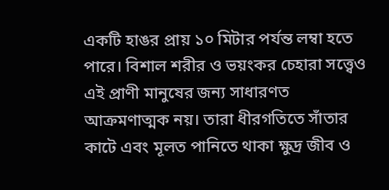একটি হাঙর প্রায় ১০ মিটার পর্যন্ত লম্বা হতে পারে। বিশাল শরীর ও ভয়ংকর চেহারা সত্ত্বেও এই প্রাণী মানুষের জন্য সাধারণত আক্রমণাত্মক নয়। তারা ধীরগতিতে সাঁতার কাটে এবং মূলত পানিতে থাকা ক্ষুদ্র জীব ও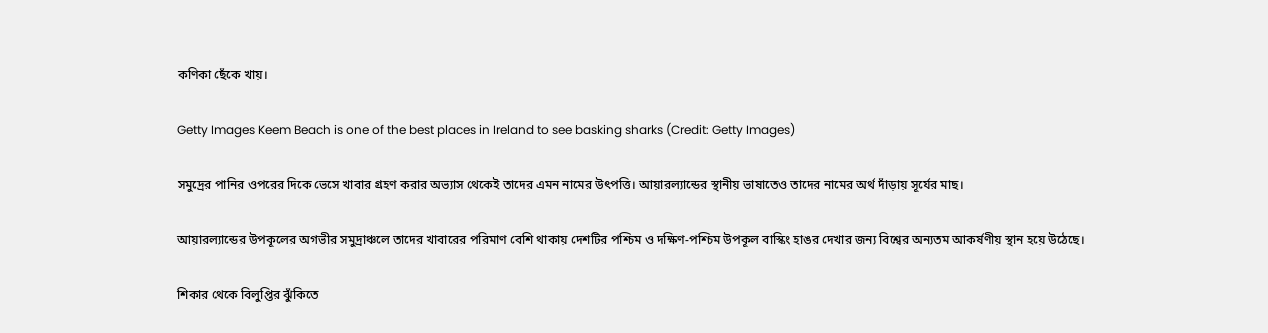কণিকা ছেঁকে খায়।

Getty Images Keem Beach is one of the best places in Ireland to see basking sharks (Credit: Getty Images)

সমুদ্রের পানির ওপরের দিকে ভেসে খাবার গ্রহণ করার অভ্যাস থেকেই তাদের এমন নামের উৎপত্তি। আয়ারল্যান্ডের স্থানীয় ভাষাতেও তাদের নামের অর্থ দাঁড়ায় সূর্যের মাছ।

আয়ারল্যান্ডের উপকূলের অগভীর সমুদ্রাঞ্চলে তাদের খাবারের পরিমাণ বেশি থাকায় দেশটির পশ্চিম ও দক্ষিণ-পশ্চিম উপকূল বাস্কিং হাঙর দেখার জন্য বিশ্বের অন্যতম আকর্ষণীয় স্থান হয়ে উঠেছে।

শিকার থেকে বিলুপ্তির ঝুঁকিতে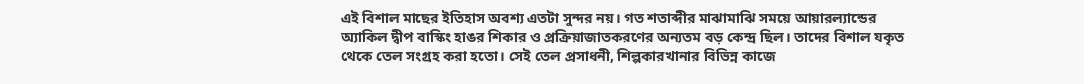এই বিশাল মাছের ইতিহাস অবশ্য এতটা সুন্দর নয়। গত শতাব্দীর মাঝামাঝি সময়ে আয়ারল্যান্ডের অ্যাকিল দ্বীপ বাস্কিং হাঙর শিকার ও প্রক্রিয়াজাতকরণের অন্যতম বড় কেন্দ্র ছিল। তাদের বিশাল যকৃত থেকে তেল সংগ্রহ করা হতো। সেই তেল প্রসাধনী, শিল্পকারখানার বিভিন্ন কাজে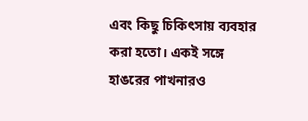এবং কিছু চিকিৎসায় ব্যবহার করা হতো। একই সঙ্গে হাঙরের পাখনারও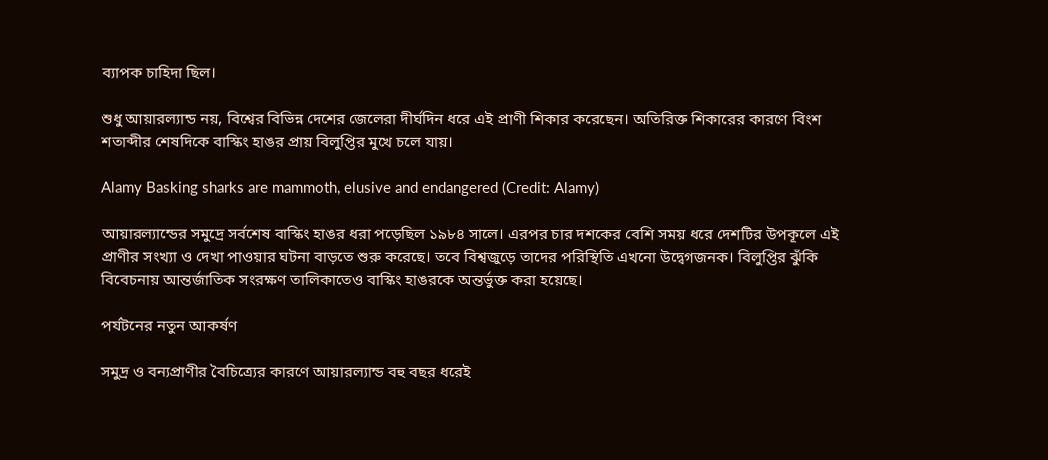ব্যাপক চাহিদা ছিল।

শুধু আয়ারল্যান্ড নয়, বিশ্বের বিভিন্ন দেশের জেলেরা দীর্ঘদিন ধরে এই প্রাণী শিকার করেছেন। অতিরিক্ত শিকারের কারণে বিংশ শতাব্দীর শেষদিকে বাস্কিং হাঙর প্রায় বিলুপ্তির মুখে চলে যায়।

Alamy Basking sharks are mammoth, elusive and endangered (Credit: Alamy)

আয়ারল্যান্ডের সমুদ্রে সর্বশেষ বাস্কিং হাঙর ধরা পড়েছিল ১৯৮৪ সালে। এরপর চার দশকের বেশি সময় ধরে দেশটির উপকূলে এই প্রাণীর সংখ্যা ও দেখা পাওয়ার ঘটনা বাড়তে শুরু করেছে। তবে বিশ্বজুড়ে তাদের পরিস্থিতি এখনো উদ্বেগজনক। বিলুপ্তির ঝুঁকি বিবেচনায় আন্তর্জাতিক সংরক্ষণ তালিকাতেও বাস্কিং হাঙরকে অন্তর্ভুক্ত করা হয়েছে।

পর্যটনের নতুন আকর্ষণ

সমুদ্র ও বন্যপ্রাণীর বৈচিত্র্যের কারণে আয়ারল্যান্ড বহু বছর ধরেই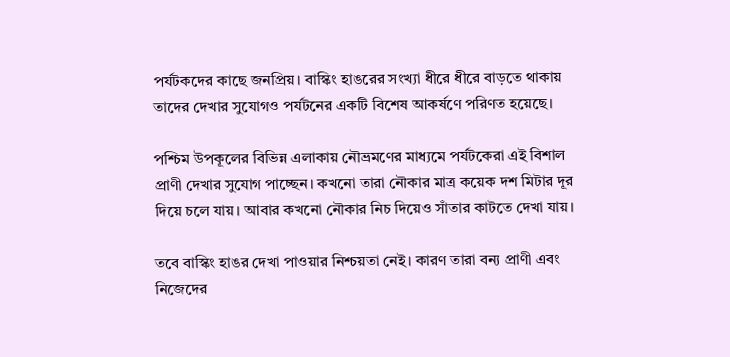পর্যটকদের কাছে জনপ্রিয়। বাস্কিং হাঙরের সংখ্যা ধীরে ধীরে বাড়তে থাকায় তাদের দেখার সুযোগও পর্যটনের একটি বিশেষ আকর্ষণে পরিণত হয়েছে।

পশ্চিম উপকূলের বিভিন্ন এলাকায় নৌভ্রমণের মাধ্যমে পর্যটকেরা এই বিশাল প্রাণী দেখার সুযোগ পাচ্ছেন। কখনো তারা নৌকার মাত্র কয়েক দশ মিটার দূর দিয়ে চলে যায়। আবার কখনো নৌকার নিচ দিয়েও সাঁতার কাটতে দেখা যায়।

তবে বাস্কিং হাঙর দেখা পাওয়ার নিশ্চয়তা নেই। কারণ তারা বন্য প্রাণী এবং নিজেদের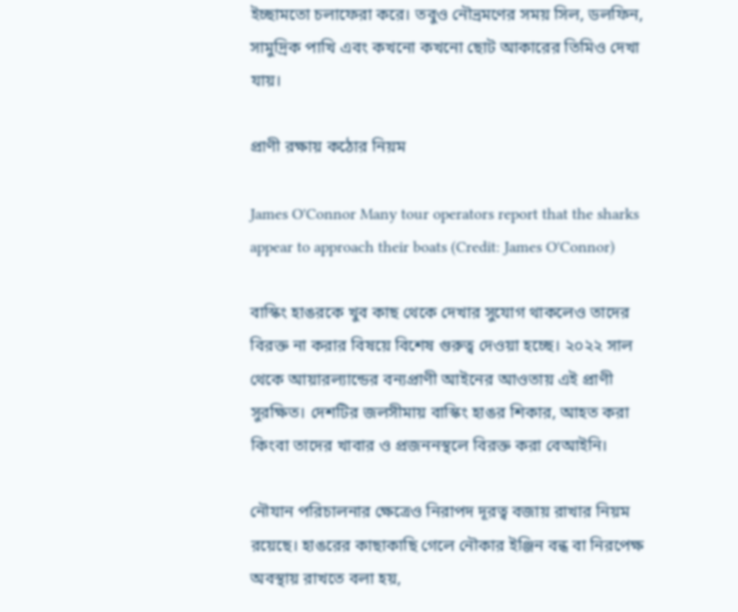ইচ্ছামতো চলাফেরা করে। তবুও নৌভ্রমণের সময় সিল, ডলফিন, সামুদ্রিক পাখি এবং কখনো কখনো ছোট আকারের তিমিও দেখা যায়।

প্রাণী রক্ষায় কঠোর নিয়ম

James O'Connor Many tour operators report that the sharks appear to approach their boats (Credit: James O'Connor)

বাস্কিং হাঙরকে খুব কাছ থেকে দেখার সুযোগ থাকলেও তাদের বিরক্ত না করার বিষয়ে বিশেষ গুরুত্ব দেওয়া হচ্ছে। ২০২২ সাল থেকে আয়ারল্যান্ডের বন্যপ্রাণী আইনের আওতায় এই প্রাণী সুরক্ষিত। দেশটির জলসীমায় বাস্কিং হাঙর শিকার, আহত করা কিংবা তাদের খাবার ও প্রজননস্থলে বিরক্ত করা বেআইনি।

নৌযান পরিচালনার ক্ষেত্রেও নিরাপদ দূরত্ব বজায় রাখার নিয়ম রয়েছে। হাঙরের কাছাকাছি গেলে নৌকার ইঞ্জিন বন্ধ বা নিরপেক্ষ অবস্থায় রাখতে বলা হয়,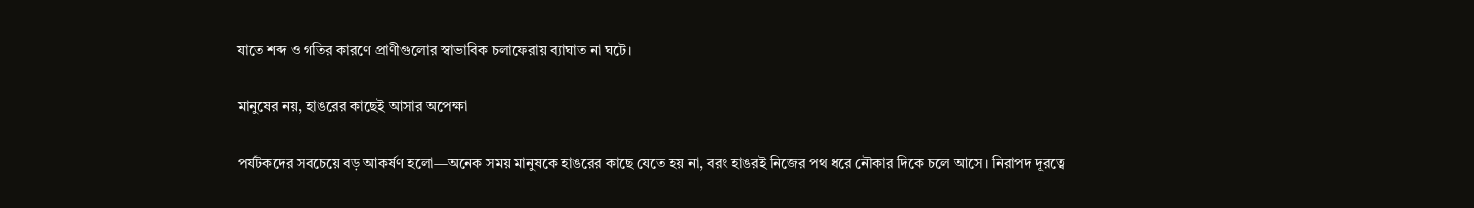যাতে শব্দ ও গতির কারণে প্রাণীগুলোর স্বাভাবিক চলাফেরায় ব্যাঘাত না ঘটে।

মানুষের নয়, হাঙরের কাছেই আসার অপেক্ষা

পর্যটকদের সবচেয়ে বড় আকর্ষণ হলো—অনেক সময় মানুষকে হাঙরের কাছে যেতে হয় না, বরং হাঙরই নিজের পথ ধরে নৌকার দিকে চলে আসে। নিরাপদ দূরত্বে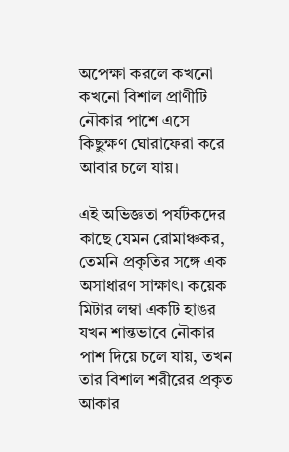অপেক্ষা করলে কখনো কখনো বিশাল প্রাণীটি নৌকার পাশে এসে কিছুক্ষণ ঘোরাফেরা করে আবার চলে যায়।

এই অভিজ্ঞতা পর্যটকদের কাছে যেমন রোমাঞ্চকর, তেমনি প্রকৃতির সঙ্গে এক অসাধারণ সাক্ষাৎ। কয়েক মিটার লম্বা একটি হাঙর যখন শান্তভাবে নৌকার পাশ দিয়ে চলে যায়, তখন তার বিশাল শরীরের প্রকৃত আকার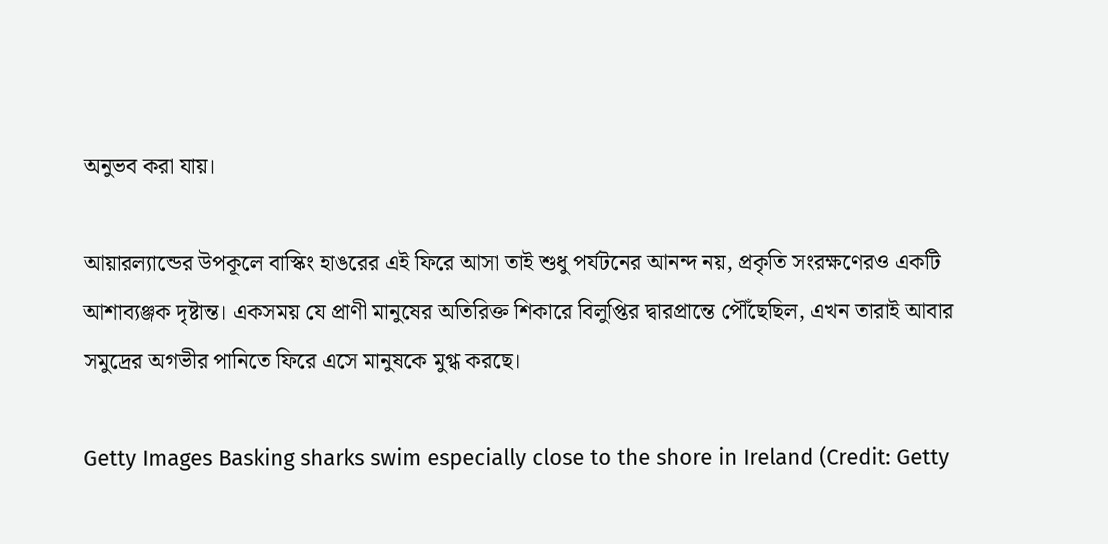অনুভব করা যায়।

আয়ারল্যান্ডের উপকূলে বাস্কিং হাঙরের এই ফিরে আসা তাই শুধু পর্যটনের আনন্দ নয়, প্রকৃতি সংরক্ষণেরও একটি আশাব্যঞ্জক দৃষ্টান্ত। একসময় যে প্রাণী মানুষের অতিরিক্ত শিকারে বিলুপ্তির দ্বারপ্রান্তে পৌঁছেছিল, এখন তারাই আবার সমুদ্রের অগভীর পানিতে ফিরে এসে মানুষকে মুগ্ধ করছে।

Getty Images Basking sharks swim especially close to the shore in Ireland (Credit: Getty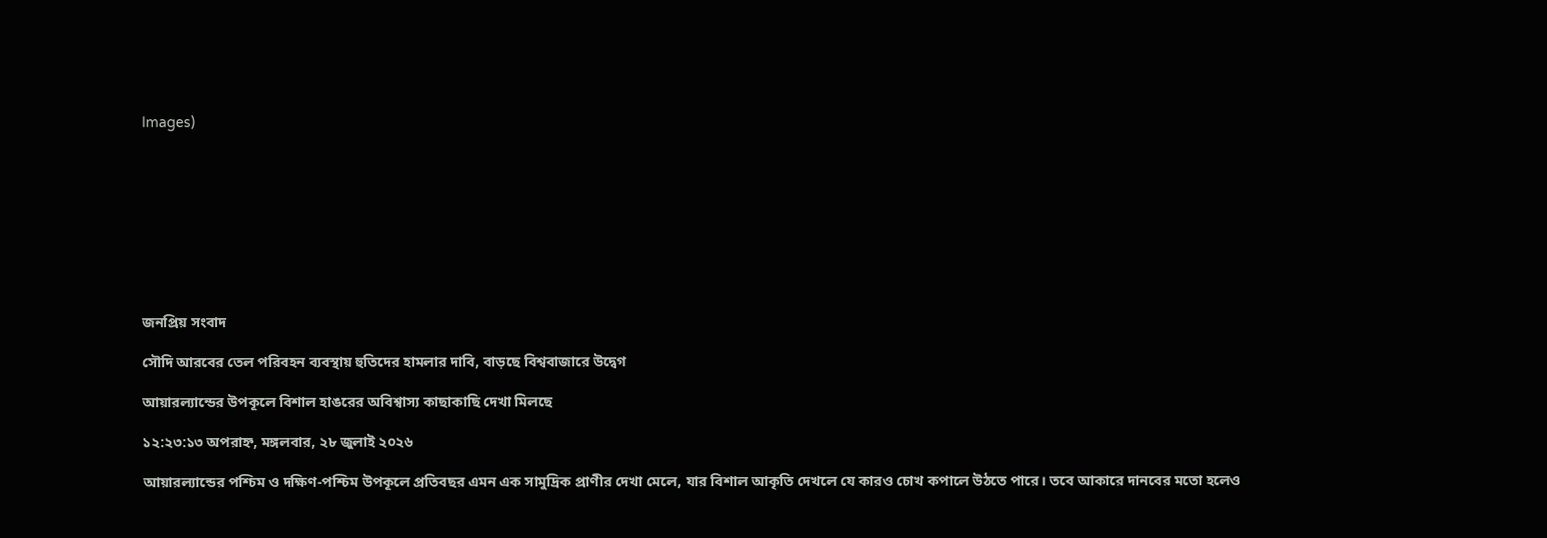Images)









জনপ্রিয় সংবাদ

সৌদি আরবের তেল পরিবহন ব্যবস্থায় হুতিদের হামলার দাবি, বাড়ছে বিশ্ববাজারে উদ্বেগ

আয়ারল্যান্ডের উপকূলে বিশাল হাঙরের অবিশ্বাস্য কাছাকাছি দেখা মিলছে

১২:২৩:১৩ অপরাহ্ন, মঙ্গলবার, ২৮ জুলাই ২০২৬

আয়ারল্যান্ডের পশ্চিম ও দক্ষিণ-পশ্চিম উপকূলে প্রতিবছর এমন এক সামুদ্রিক প্রাণীর দেখা মেলে, যার বিশাল আকৃতি দেখলে যে কারও চোখ কপালে উঠতে পারে। তবে আকারে দানবের মতো হলেও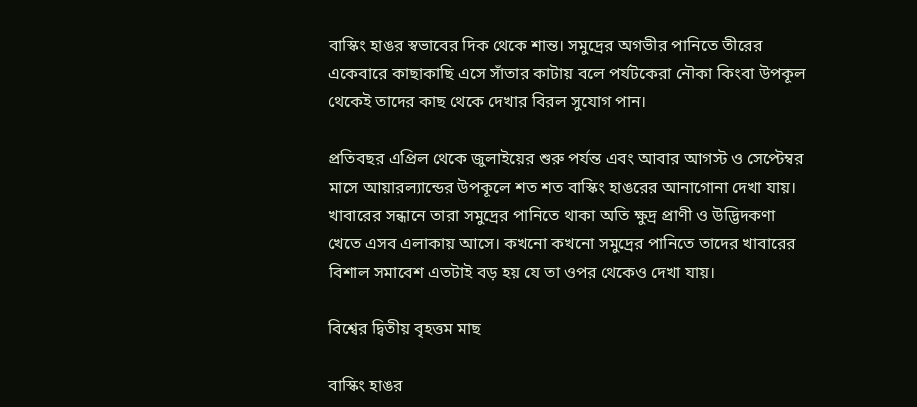বাস্কিং হাঙর স্বভাবের দিক থেকে শান্ত। সমুদ্রের অগভীর পানিতে তীরের একেবারে কাছাকাছি এসে সাঁতার কাটায় বলে পর্যটকেরা নৌকা কিংবা উপকূল থেকেই তাদের কাছ থেকে দেখার বিরল সুযোগ পান।

প্রতিবছর এপ্রিল থেকে জুলাইয়ের শুরু পর্যন্ত এবং আবার আগস্ট ও সেপ্টেম্বর মাসে আয়ারল্যান্ডের উপকূলে শত শত বাস্কিং হাঙরের আনাগোনা দেখা যায়। খাবারের সন্ধানে তারা সমুদ্রের পানিতে থাকা অতি ক্ষুদ্র প্রাণী ও উদ্ভিদকণা খেতে এসব এলাকায় আসে। কখনো কখনো সমুদ্রের পানিতে তাদের খাবারের বিশাল সমাবেশ এতটাই বড় হয় যে তা ওপর থেকেও দেখা যায়।

বিশ্বের দ্বিতীয় বৃহত্তম মাছ

বাস্কিং হাঙর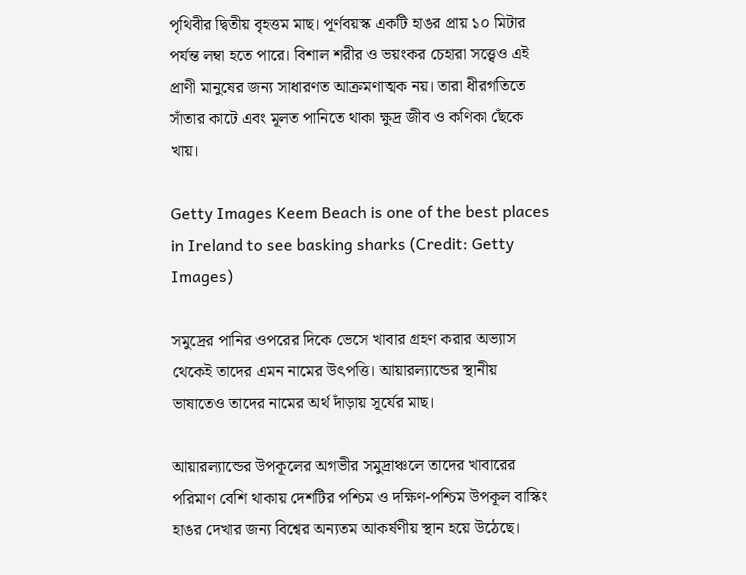পৃথিবীর দ্বিতীয় বৃহত্তম মাছ। পূর্ণবয়স্ক একটি হাঙর প্রায় ১০ মিটার পর্যন্ত লম্বা হতে পারে। বিশাল শরীর ও ভয়ংকর চেহারা সত্ত্বেও এই প্রাণী মানুষের জন্য সাধারণত আক্রমণাত্মক নয়। তারা ধীরগতিতে সাঁতার কাটে এবং মূলত পানিতে থাকা ক্ষুদ্র জীব ও কণিকা ছেঁকে খায়।

Getty Images Keem Beach is one of the best places in Ireland to see basking sharks (Credit: Getty Images)

সমুদ্রের পানির ওপরের দিকে ভেসে খাবার গ্রহণ করার অভ্যাস থেকেই তাদের এমন নামের উৎপত্তি। আয়ারল্যান্ডের স্থানীয় ভাষাতেও তাদের নামের অর্থ দাঁড়ায় সূর্যের মাছ।

আয়ারল্যান্ডের উপকূলের অগভীর সমুদ্রাঞ্চলে তাদের খাবারের পরিমাণ বেশি থাকায় দেশটির পশ্চিম ও দক্ষিণ-পশ্চিম উপকূল বাস্কিং হাঙর দেখার জন্য বিশ্বের অন্যতম আকর্ষণীয় স্থান হয়ে উঠেছে।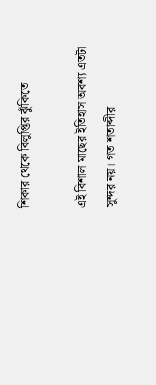শিকার থেকে বিলুপ্তির ঝুঁকিতে

এই বিশাল মাছের ইতিহাস অবশ্য এতটা সুন্দর নয়। গত শতাব্দীর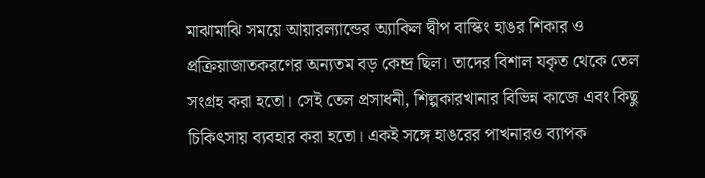মাঝামাঝি সময়ে আয়ারল্যান্ডের অ্যাকিল দ্বীপ বাস্কিং হাঙর শিকার ও প্রক্রিয়াজাতকরণের অন্যতম বড় কেন্দ্র ছিল। তাদের বিশাল যকৃত থেকে তেল সংগ্রহ করা হতো। সেই তেল প্রসাধনী, শিল্পকারখানার বিভিন্ন কাজে এবং কিছু চিকিৎসায় ব্যবহার করা হতো। একই সঙ্গে হাঙরের পাখনারও ব্যাপক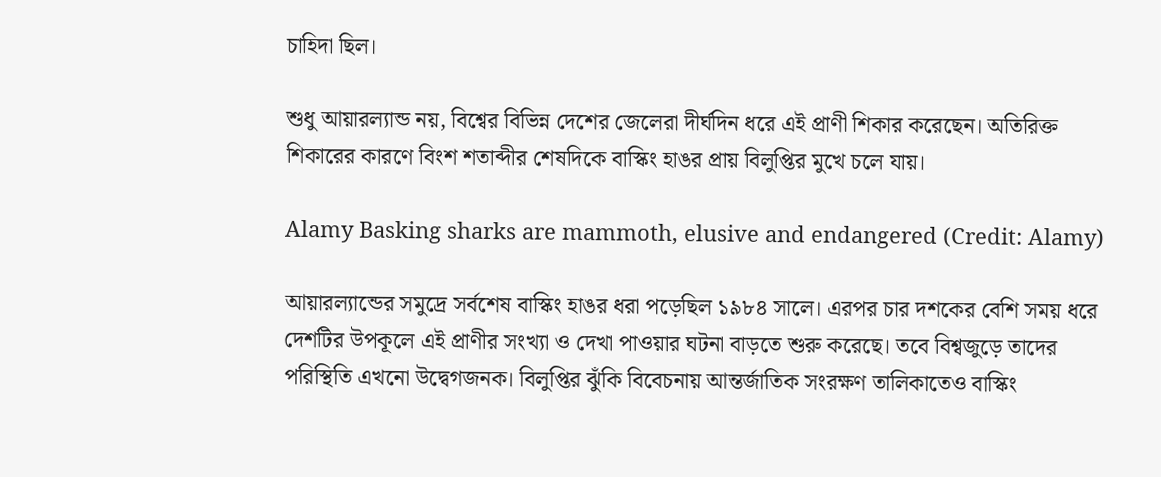চাহিদা ছিল।

শুধু আয়ারল্যান্ড নয়, বিশ্বের বিভিন্ন দেশের জেলেরা দীর্ঘদিন ধরে এই প্রাণী শিকার করেছেন। অতিরিক্ত শিকারের কারণে বিংশ শতাব্দীর শেষদিকে বাস্কিং হাঙর প্রায় বিলুপ্তির মুখে চলে যায়।

Alamy Basking sharks are mammoth, elusive and endangered (Credit: Alamy)

আয়ারল্যান্ডের সমুদ্রে সর্বশেষ বাস্কিং হাঙর ধরা পড়েছিল ১৯৮৪ সালে। এরপর চার দশকের বেশি সময় ধরে দেশটির উপকূলে এই প্রাণীর সংখ্যা ও দেখা পাওয়ার ঘটনা বাড়তে শুরু করেছে। তবে বিশ্বজুড়ে তাদের পরিস্থিতি এখনো উদ্বেগজনক। বিলুপ্তির ঝুঁকি বিবেচনায় আন্তর্জাতিক সংরক্ষণ তালিকাতেও বাস্কিং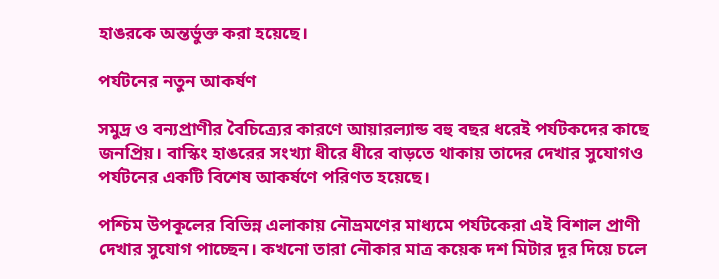হাঙরকে অন্তর্ভুক্ত করা হয়েছে।

পর্যটনের নতুন আকর্ষণ

সমুদ্র ও বন্যপ্রাণীর বৈচিত্র্যের কারণে আয়ারল্যান্ড বহু বছর ধরেই পর্যটকদের কাছে জনপ্রিয়। বাস্কিং হাঙরের সংখ্যা ধীরে ধীরে বাড়তে থাকায় তাদের দেখার সুযোগও পর্যটনের একটি বিশেষ আকর্ষণে পরিণত হয়েছে।

পশ্চিম উপকূলের বিভিন্ন এলাকায় নৌভ্রমণের মাধ্যমে পর্যটকেরা এই বিশাল প্রাণী দেখার সুযোগ পাচ্ছেন। কখনো তারা নৌকার মাত্র কয়েক দশ মিটার দূর দিয়ে চলে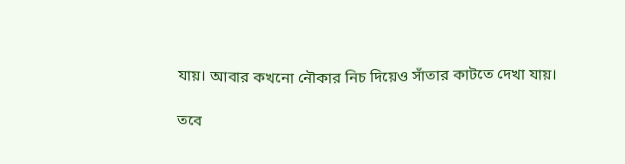যায়। আবার কখনো নৌকার নিচ দিয়েও সাঁতার কাটতে দেখা যায়।

তবে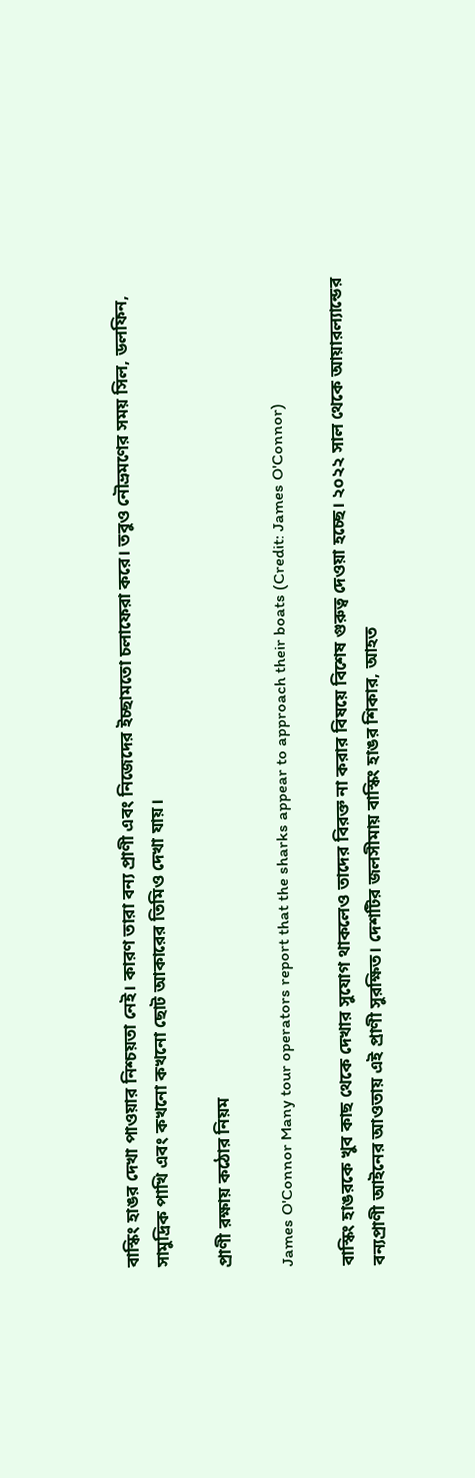বাস্কিং হাঙর দেখা পাওয়ার নিশ্চয়তা নেই। কারণ তারা বন্য প্রাণী এবং নিজেদের ইচ্ছামতো চলাফেরা করে। তবুও নৌভ্রমণের সময় সিল, ডলফিন, সামুদ্রিক পাখি এবং কখনো কখনো ছোট আকারের তিমিও দেখা যায়।

প্রাণী রক্ষায় কঠোর নিয়ম

James O'Connor Many tour operators report that the sharks appear to approach their boats (Credit: James O'Connor)

বাস্কিং হাঙরকে খুব কাছ থেকে দেখার সুযোগ থাকলেও তাদের বিরক্ত না করার বিষয়ে বিশেষ গুরুত্ব দেওয়া হচ্ছে। ২০২২ সাল থেকে আয়ারল্যান্ডের বন্যপ্রাণী আইনের আওতায় এই প্রাণী সুরক্ষিত। দেশটির জলসীমায় বাস্কিং হাঙর শিকার, আহত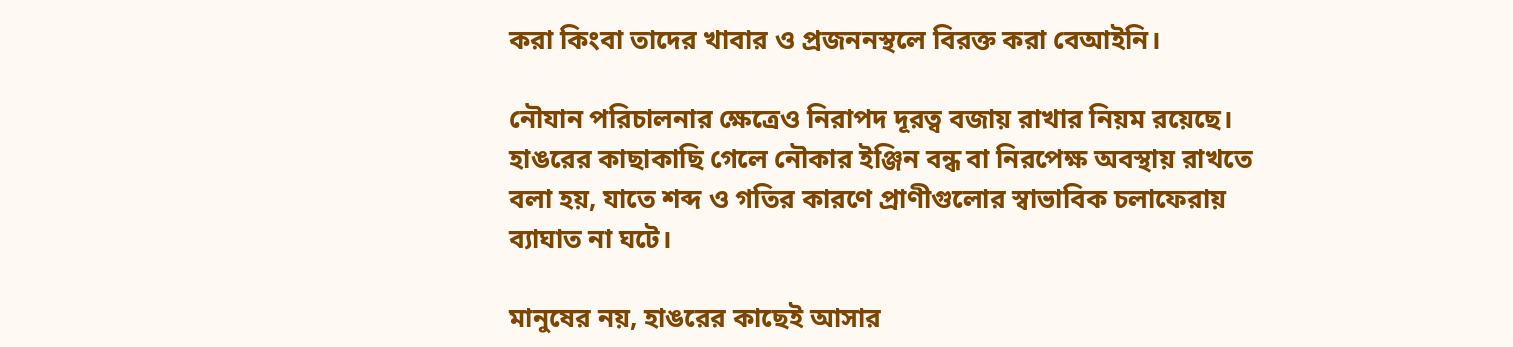করা কিংবা তাদের খাবার ও প্রজননস্থলে বিরক্ত করা বেআইনি।

নৌযান পরিচালনার ক্ষেত্রেও নিরাপদ দূরত্ব বজায় রাখার নিয়ম রয়েছে। হাঙরের কাছাকাছি গেলে নৌকার ইঞ্জিন বন্ধ বা নিরপেক্ষ অবস্থায় রাখতে বলা হয়, যাতে শব্দ ও গতির কারণে প্রাণীগুলোর স্বাভাবিক চলাফেরায় ব্যাঘাত না ঘটে।

মানুষের নয়, হাঙরের কাছেই আসার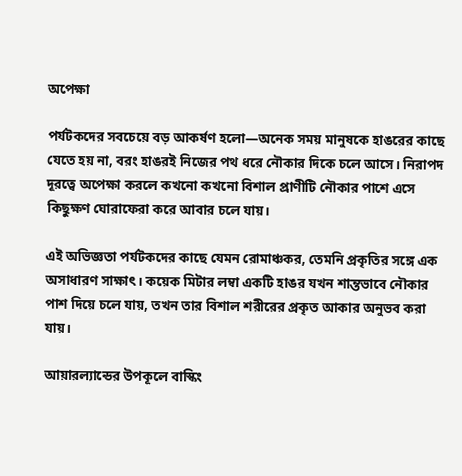অপেক্ষা

পর্যটকদের সবচেয়ে বড় আকর্ষণ হলো—অনেক সময় মানুষকে হাঙরের কাছে যেতে হয় না, বরং হাঙরই নিজের পথ ধরে নৌকার দিকে চলে আসে। নিরাপদ দূরত্বে অপেক্ষা করলে কখনো কখনো বিশাল প্রাণীটি নৌকার পাশে এসে কিছুক্ষণ ঘোরাফেরা করে আবার চলে যায়।

এই অভিজ্ঞতা পর্যটকদের কাছে যেমন রোমাঞ্চকর, তেমনি প্রকৃতির সঙ্গে এক অসাধারণ সাক্ষাৎ। কয়েক মিটার লম্বা একটি হাঙর যখন শান্তভাবে নৌকার পাশ দিয়ে চলে যায়, তখন তার বিশাল শরীরের প্রকৃত আকার অনুভব করা যায়।

আয়ারল্যান্ডের উপকূলে বাস্কিং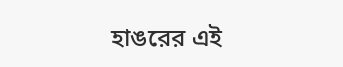হাঙরের এই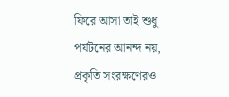ফিরে আসা তাই শুধু পর্যটনের আনন্দ নয়, প্রকৃতি সংরক্ষণেরও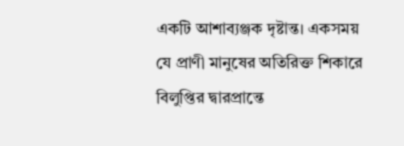একটি আশাব্যঞ্জক দৃষ্টান্ত। একসময় যে প্রাণী মানুষের অতিরিক্ত শিকারে বিলুপ্তির দ্বারপ্রান্তে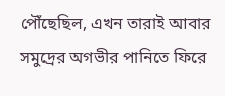পৌঁছেছিল, এখন তারাই আবার সমুদ্রের অগভীর পানিতে ফিরে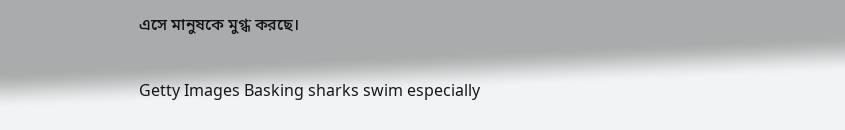এসে মানুষকে মুগ্ধ করছে।

Getty Images Basking sharks swim especially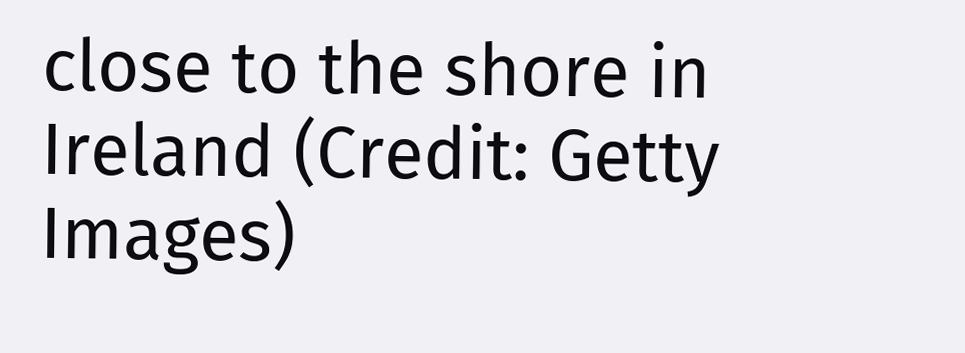close to the shore in Ireland (Credit: Getty Images)